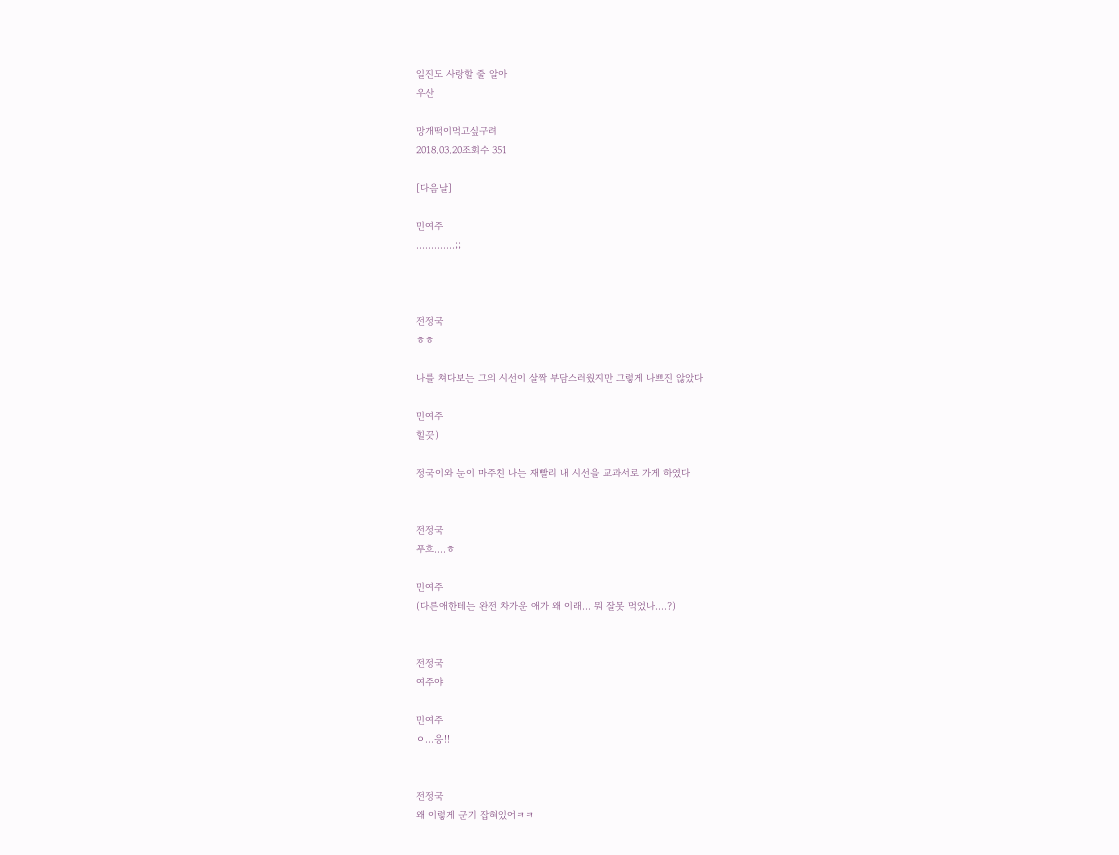일진도 사랑할 줄 알아
우산

망개떡이먹고싶구려
2018.03.20조회수 351

[다음날]

민여주
.............;;



전정국
ㅎㅎ

나를 쳐다보는 그의 시선이 살짝 부담스러웠지만 그렇게 나쁘진 않았다

민여주
힐끗)

정국이와 눈이 마주친 나는 재빨리 내 시선을 교과서로 가게 하였다


전정국
푸흐....ㅎ

민여주
(다른애한테는 완전 차가운 애가 왜 이래... 뭐 잘못 먹었나....?)


전정국
여주야

민여주
ㅇ...응!!


전정국
왜 이렇게 군기 잡혀있어ㅋㅋ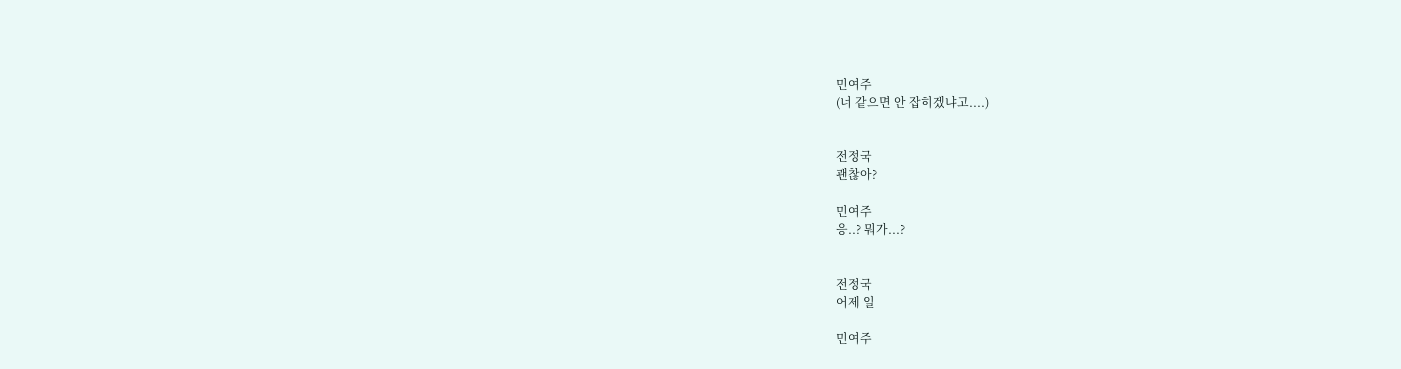민여주
(너 같으면 안 잡히겠냐고....)


전정국
괜찮아?

민여주
응..? 뭐가...?


전정국
어제 일

민여주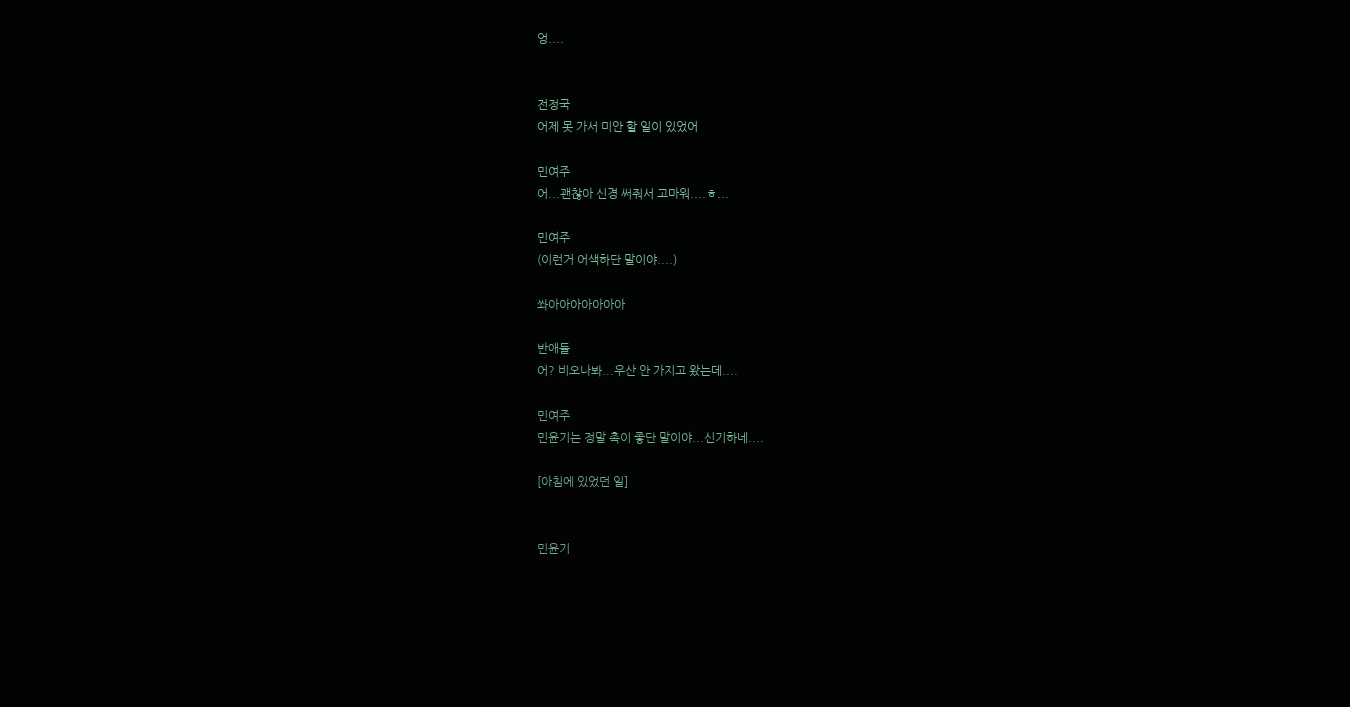엉....


전정국
어제 못 가서 미안 할 일이 있었어

민여주
어...괜찮아 신경 써줘서 고마워....ㅎ...

민여주
(이런거 어색하단 말이야....)

쏴아아아아아아아

반애들
어? 비오나봐...우산 안 가지고 왔는데....

민여주
민윤기는 정말 촉이 좋단 말이야...신기하네....

[아침에 있었던 일]


민윤기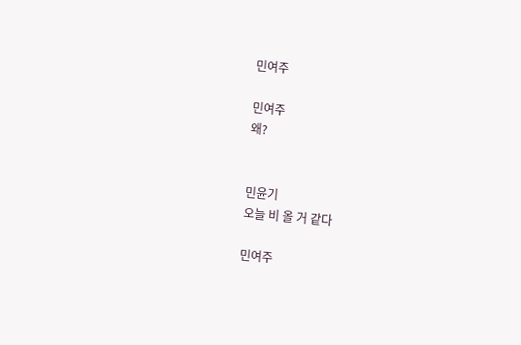민여주

민여주
왜?


민윤기
오늘 비 올 거 같다

민여주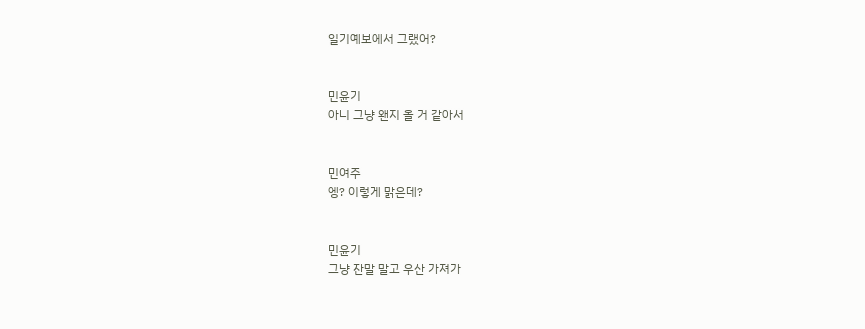일기예보에서 그랬어?


민윤기
아니 그냥 왠지 올 거 같아서


민여주
엥? 이렇게 맑은데?


민윤기
그냥 잔말 말고 우산 가져가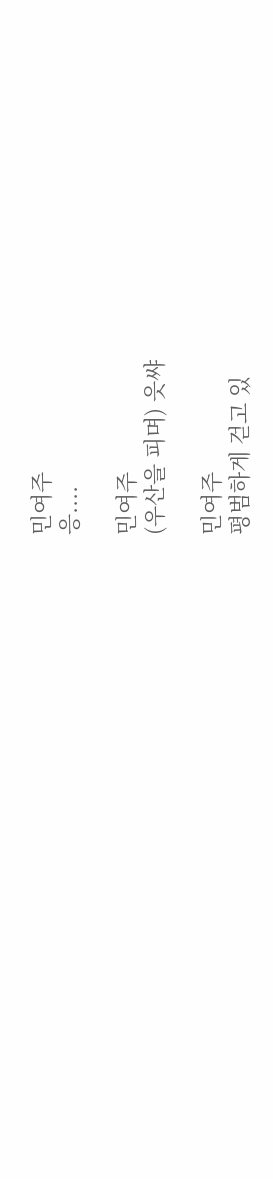민여주
응....

민여주
(우산을 피며) 읏쌰

민여주
평범하게 걷고 있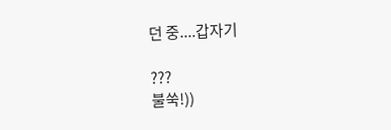던 중....갑자기

???
불쑥!))